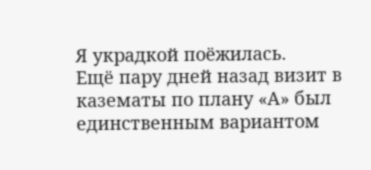Я украдкой поёжилась.
Ещё пару дней назад визит в казематы по плану «А» был единственным вариантом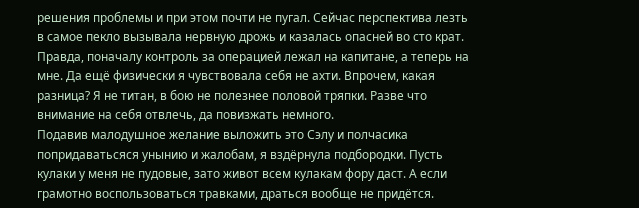решения проблемы и при этом почти не пугал. Сейчас перспектива лезть в самое пекло вызывала нервную дрожь и казалась опасней во сто крат. Правда, поначалу контроль за операцией лежал на капитане, а теперь на мне. Да ещё физически я чувствовала себя не ахти. Впрочем, какая разница? Я не титан, в бою не полезнее половой тряпки. Разве что внимание на себя отвлечь, да повизжать немного.
Подавив малодушное желание выложить это Сэлу и полчасика попридаватьсяся унынию и жалобам, я вздёрнула подбородки. Пусть кулаки у меня не пудовые, зато живот всем кулакам фору даст. А если грамотно воспользоваться травками, драться вообще не придётся.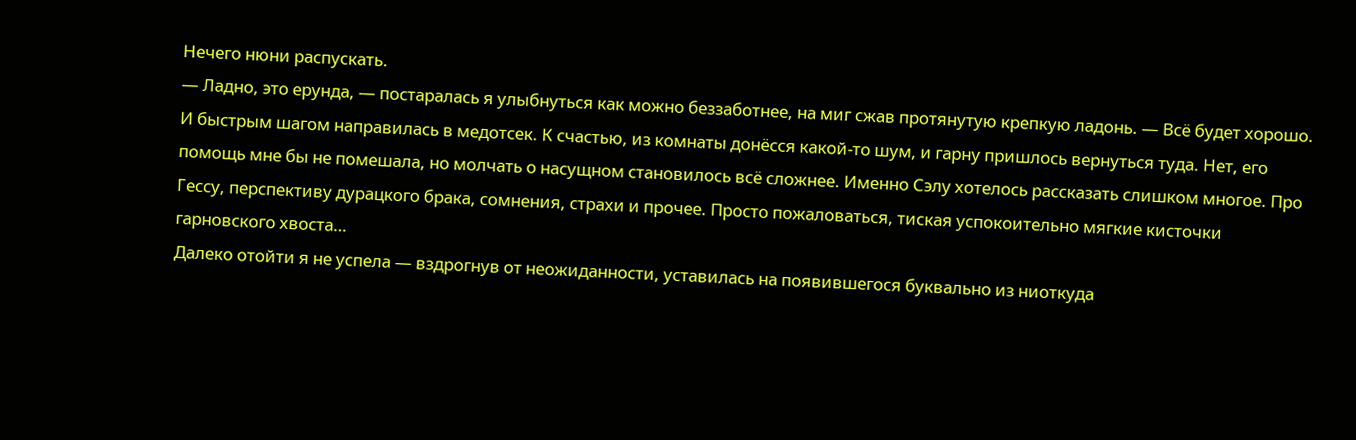Нечего нюни распускать.
— Ладно, это ерунда, — постаралась я улыбнуться как можно беззаботнее, на миг сжав протянутую крепкую ладонь. — Всё будет хорошо.
И быстрым шагом направилась в медотсек. К счастью, из комнаты донёсся какой-то шум, и гарну пришлось вернуться туда. Нет, его помощь мне бы не помешала, но молчать о насущном становилось всё сложнее. Именно Сэлу хотелось рассказать слишком многое. Про Гессу, перспективу дурацкого брака, сомнения, страхи и прочее. Просто пожаловаться, тиская успокоительно мягкие кисточки гарновского хвоста…
Далеко отойти я не успела — вздрогнув от неожиданности, уставилась на появившегося буквально из ниоткуда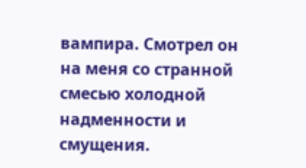вампира. Смотрел он на меня со странной смесью холодной надменности и смущения.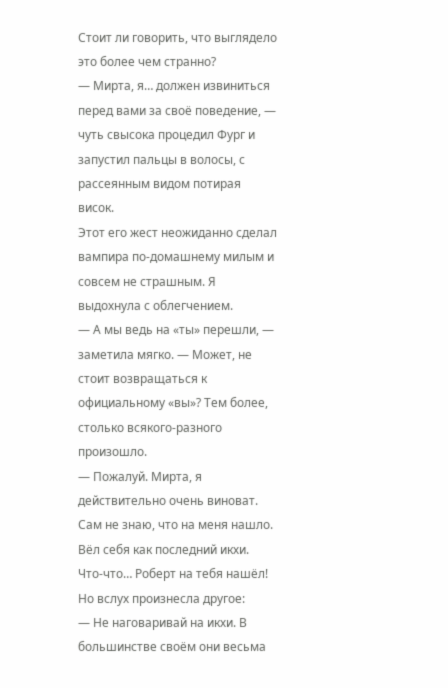Стоит ли говорить, что выглядело это более чем странно?
— Мирта, я… должен извиниться перед вами за своё поведение, — чуть свысока процедил Фург и запустил пальцы в волосы, с рассеянным видом потирая висок.
Этот его жест неожиданно сделал вампира по-домашнему милым и совсем не страшным. Я выдохнула с облегчением.
— А мы ведь на «ты» перешли, — заметила мягко. — Может, не стоит возвращаться к официальному «вы»? Тем более, столько всякого-разного произошло.
— Пожалуй. Мирта, я действительно очень виноват. Сам не знаю, что на меня нашло. Вёл себя как последний икхи.
Что-что… Роберт на тебя нашёл! Но вслух произнесла другое:
— Не наговаривай на икхи. В большинстве своём они весьма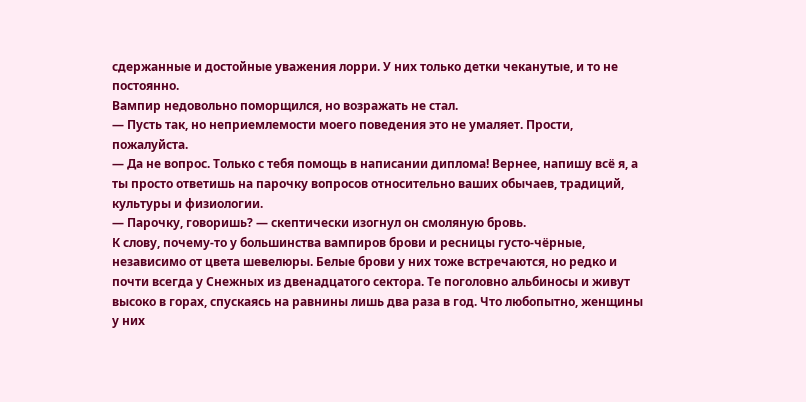сдержанные и достойные уважения лорри. У них только детки чеканутые, и то не постоянно.
Вампир недовольно поморщился, но возражать не стал.
— Пусть так, но неприемлемости моего поведения это не умаляет. Прости, пожалуйста.
— Да не вопрос. Только с тебя помощь в написании диплома! Вернее, напишу всё я, а ты просто ответишь на парочку вопросов относительно ваших обычаев, традиций, культуры и физиологии.
— Парочку, говоришь? — скептически изогнул он смоляную бровь.
К слову, почему-то у большинства вампиров брови и ресницы густо-чёрные, независимо от цвета шевелюры. Белые брови у них тоже встречаются, но редко и почти всегда у Снежных из двенадцатого сектора. Те поголовно альбиносы и живут высоко в горах, спускаясь на равнины лишь два раза в год. Что любопытно, женщины у них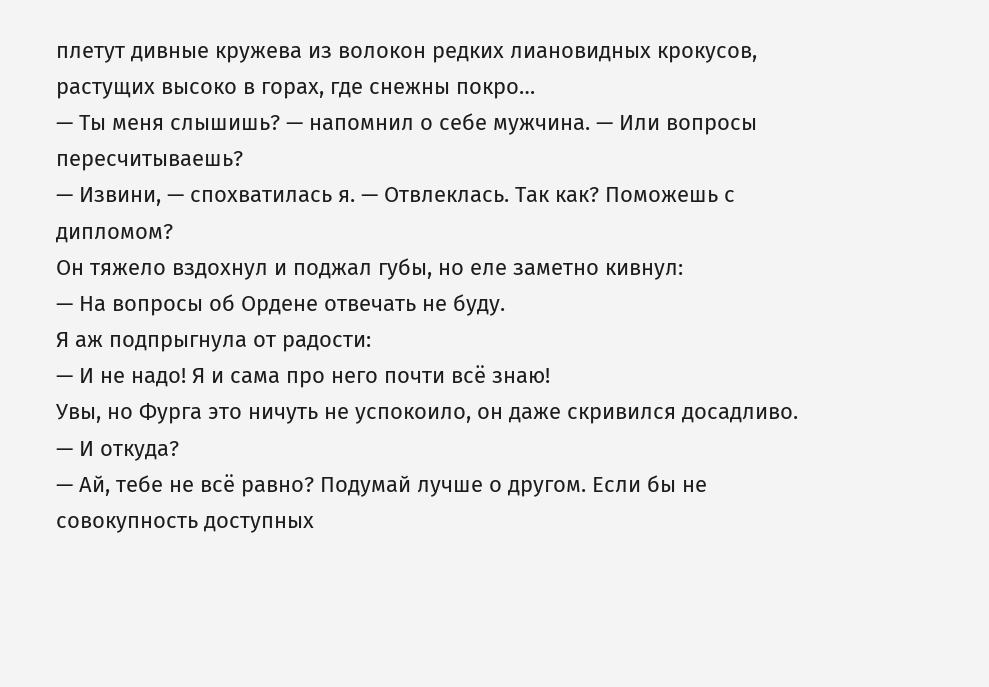плетут дивные кружева из волокон редких лиановидных крокусов, растущих высоко в горах, где снежны покро…
— Ты меня слышишь? — напомнил о себе мужчина. — Или вопросы пересчитываешь?
— Извини, — спохватилась я. — Отвлеклась. Так как? Поможешь с дипломом?
Он тяжело вздохнул и поджал губы, но еле заметно кивнул:
— На вопросы об Ордене отвечать не буду.
Я аж подпрыгнула от радости:
— И не надо! Я и сама про него почти всё знаю!
Увы, но Фурга это ничуть не успокоило, он даже скривился досадливо.
— И откуда?
— Ай, тебе не всё равно? Подумай лучше о другом. Если бы не совокупность доступных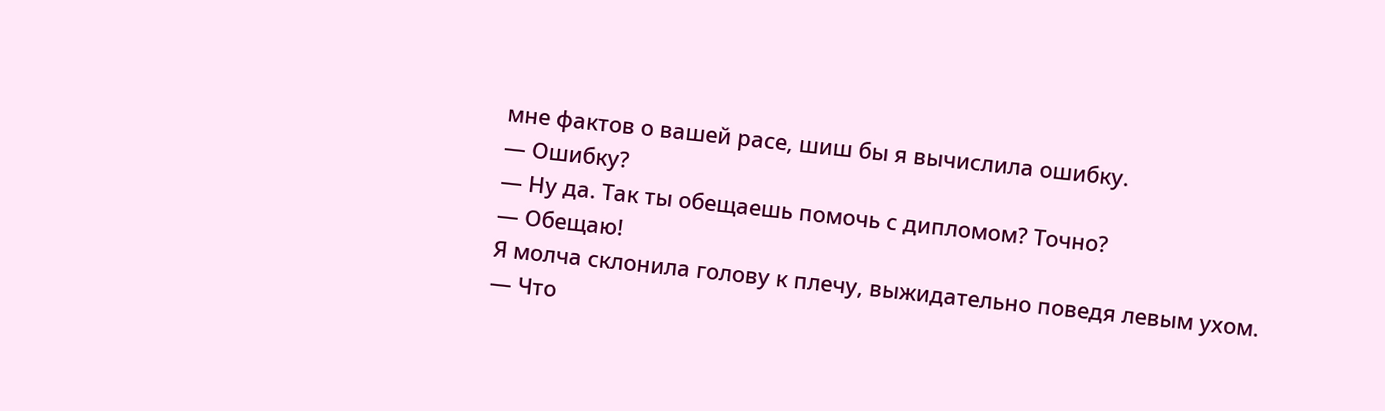мне фактов о вашей расе, шиш бы я вычислила ошибку.
— Ошибку?
— Ну да. Так ты обещаешь помочь с дипломом? Точно?
— Обещаю!
Я молча склонила голову к плечу, выжидательно поведя левым ухом.
— Что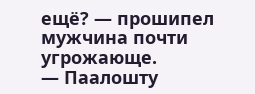ещё? — прошипел мужчина почти угрожающе.
— Паалошту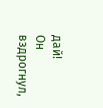дай!
Он вздрогнул,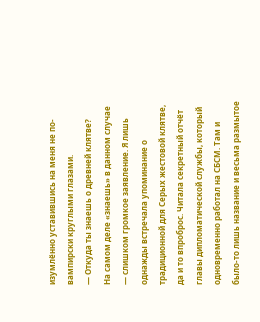изумлённо уставившись на меня не по-вампирски круглыми глазами.
— Откуда ты знаешь о древней клятве?
На самом деле «знаешь» в данном случае — слишком громкое заявление. Я лишь однажды встречала упоминание о традиционной для Серых жестовой клятве, да и то впроброс. Читала секретный отчёт главы дипломатической службы, который одновременно работал на СБСМ. Там и было-то лишь название и весьма размытое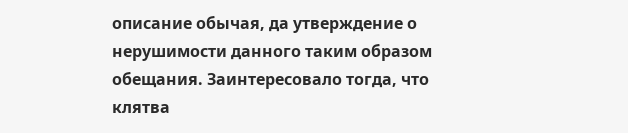описание обычая, да утверждение о нерушимости данного таким образом обещания. Заинтересовало тогда, что клятва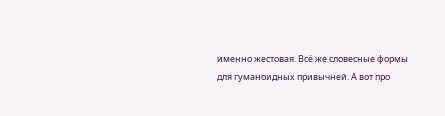именно жестовая. Всё же словесные формы для гуманоидных привычней. А вот про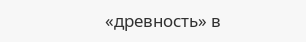«древность» в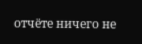отчёте ничего не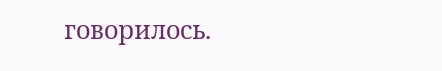говорилось.